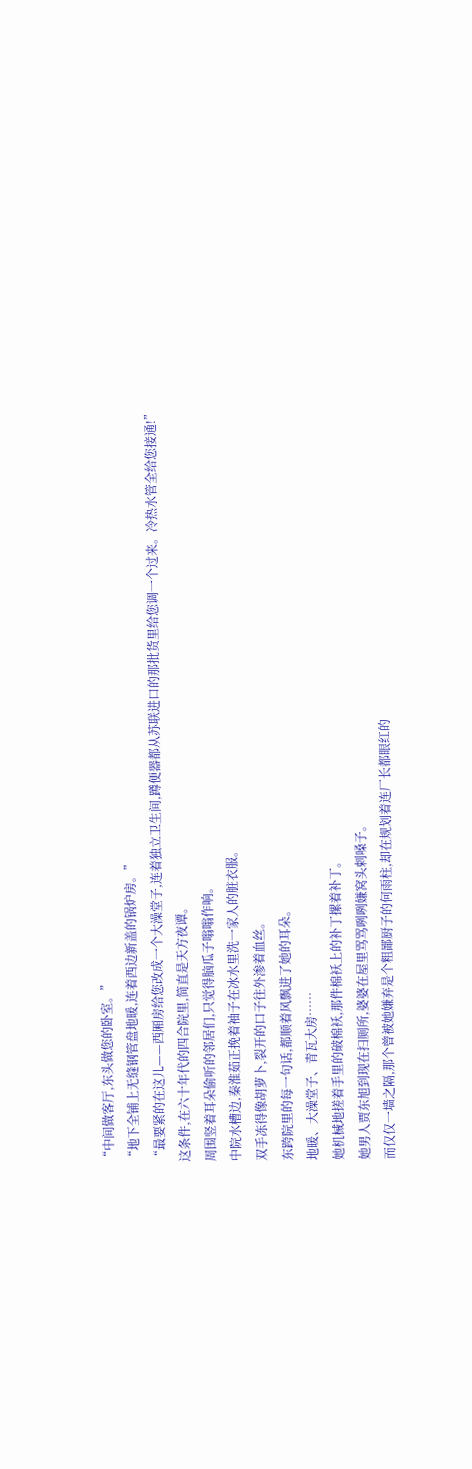“中间做客厅,东头做您的卧室。”
“地下全铺上无缝钢管盘地暖,连着西边新盖的锅炉房。”
“最要紧的在这儿——西厢房给您改成一个大澡堂子,连着独立卫生间,蹲便器都从苏联进口的那批货里给您调一个过来。冷热水管全给您接通!”
这条件,在六十年代的四合院里,简直是天方夜谭。
周围竖着耳朵偷听的邻居们,只觉得脑瓜子嗡嗡作响。
中院水槽边,秦淮茹正挽着袖子在冰水里洗一家人的脏衣服。
双手冻得像胡萝卜,裂开的口子往外渗着血丝。
东跨院里的每一句话,都顺着风飘进了她的耳朵。
地暖、大澡堂子、青瓦大房……
她机械地搓着手里的破棉袄,那件棉袄上的补丁摞着补丁。
她男人贾东旭到现在扫厕所,婆婆在屋里骂骂咧咧嫌窝头剌嗓子。
而仅仅一墙之隔,那个曾被她嫌弃是个粗鄙厨子的何雨柱,却在规划着连厂长都眼红的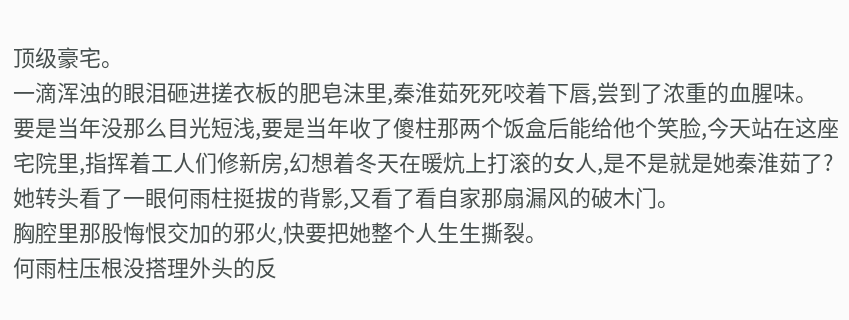顶级豪宅。
一滴浑浊的眼泪砸进搓衣板的肥皂沫里,秦淮茹死死咬着下唇,尝到了浓重的血腥味。
要是当年没那么目光短浅,要是当年收了傻柱那两个饭盒后能给他个笑脸,今天站在这座宅院里,指挥着工人们修新房,幻想着冬天在暖炕上打滚的女人,是不是就是她秦淮茹了?
她转头看了一眼何雨柱挺拔的背影,又看了看自家那扇漏风的破木门。
胸腔里那股悔恨交加的邪火,快要把她整个人生生撕裂。
何雨柱压根没搭理外头的反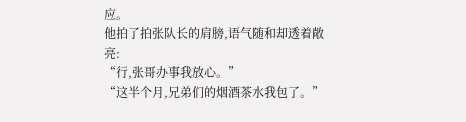应。
他拍了拍张队长的肩膀,语气随和却透着敞亮:
“行,张哥办事我放心。”
“这半个月,兄弟们的烟酒茶水我包了。”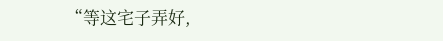“等这宅子弄好,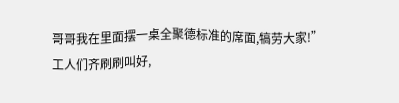哥哥我在里面摆一桌全聚德标准的席面,犒劳大家!”
工人们齐刷刷叫好,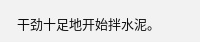干劲十足地开始拌水泥。